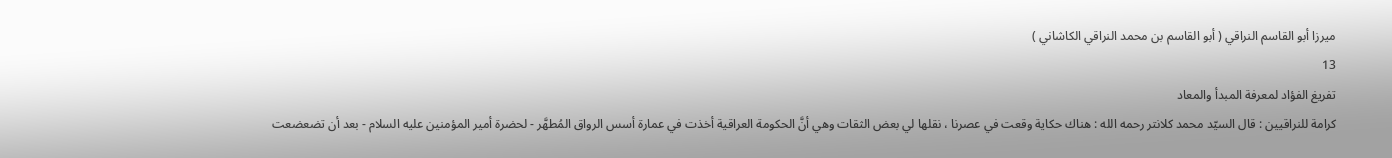ميرزا أبو القاسم النراقي ( أبو القاسم بن محمد النراقي الكاشاني )
13
تفريغ الفؤاد لمعرفة المبدأ والمعاد
كرامة للنراقيين : قال السيّد محمد كلانتر رحمه الله : هناك حكاية وقعت في عصرنا ، نقلها لي بعض الثقات وهي أنَّ الحكومة العراقية أخذت في عمارة أسس الرواق المُطهَّر - لحضرة أمير المؤمنين عليه السلام - بعد أن تضعضعت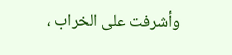وأشرفت على الخراب ،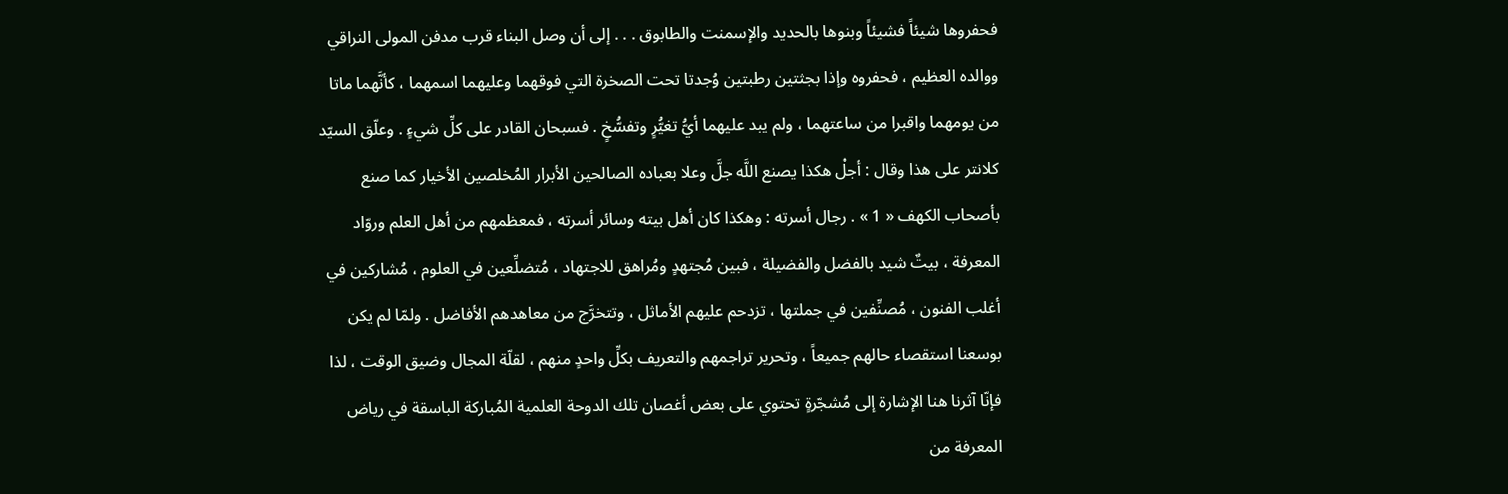فحفروها شيئاً فشيئاً وبنوها بالحديد والإسمنت والطابوق . . . إلى أن وصل البناء قرب مدفن المولى النراقي ووالده العظيم ، فحفروه وإذا بجثتين رطبتين وُجدتا تحت الصخرة التي فوقهما وعليهما اسمهما ، كأنَّهما ماتا من يومهما واقبرا من ساعتهما ، ولم يبد عليهما أيُّ تغيُّرٍ وتفسُّخٍ . فسبحان القادر على كلِّ شيءٍ . وعلّق السيّد كلانتر على هذا وقال : أجلْ هكذا يصنع اللَّه جلَّ وعلا بعباده الصالحين الأبرار المُخلصين الأخيار كما صنع بأصحاب الكهف « 1 » . رجال أسرته : وهكذا كان أهل بيته وسائر أسرته ، فمعظمهم من أهل العلم وروّاد المعرفة ، بيتٌ شيد بالفضل والفضيلة ، فبين مُجتهدٍ ومُراهق للاجتهاد ، مُتضلِّعين في العلوم ، مُشاركين في أغلب الفنون ، مُصنِّفين في جملتها ، تزدحم عليهم الأماثل ، وتتخرَّج من معاهدهم الأفاضل . ولمّا لم يكن بوسعنا استقصاء حالهم جميعاً ، وتحرير تراجمهم والتعريف بكلِّ واحدٍ منهم ، لقلّة المجال وضيق الوقت ، لذا فإنّا آثرنا هنا الإشارة إلى مُشجّرةٍ تحتوي على بعض أغصان تلك الدوحة العلمية المُباركة الباسقة في رياض المعرفة من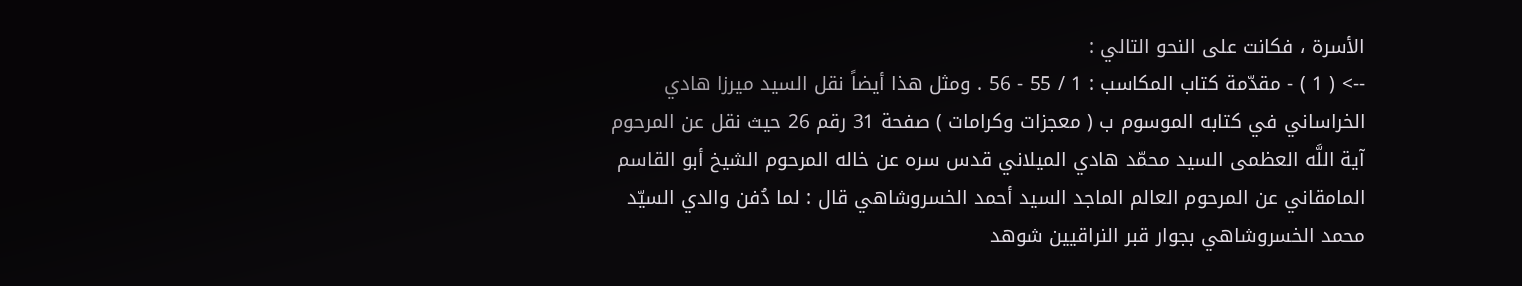الأسرة ، فكانت على النحو التالي :
--> ( 1 ) - مقدّمة كتاب المكاسب : 1 / 55 - 56 . ومثل هذا أيضاً نقل السيد ميرزا هادي الخراساني في كتابه الموسوم ب ( معجزات وكرامات ) صفحة 31 رقم 26 حيث نقل عن المرحوم آية اللَّه العظمى السيد محمّد هادي الميلاني قدس سره عن خاله المرحوم الشيخ أبو القاسم المامقاني عن المرحوم العالم الماجد السيد أحمد الخسروشاهي قال : لما دُفن والدي السيّد محمد الخسروشاهي بجوار قبر النراقيين شوهد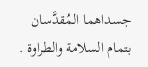جسداهما المُقدَّسان بتمام السلامة والطراوة .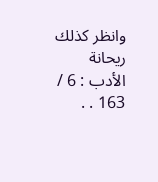وانظر كذلك ريحانة الأدب : 6 / 163 . .